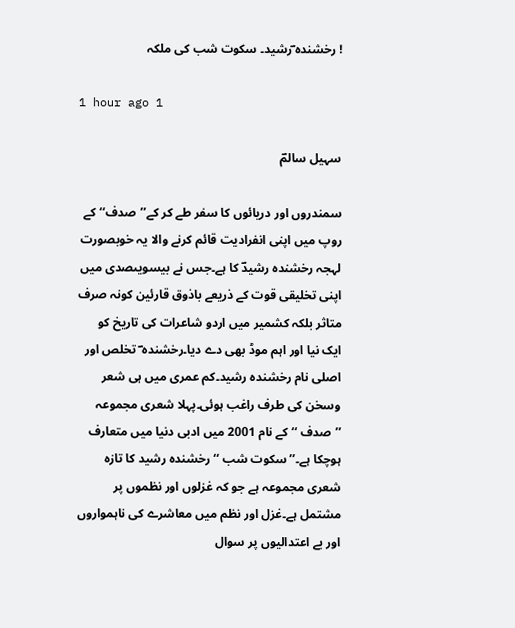! رخشندہ ؔرشید۔ سکوت شب کی ملکہ

1 hour ago 1

سہیل سالمؔ

سمندروں اور دریائوں کا سفر طے کر کے’’صدف‘‘کے روپ میں اپنی انفرادیت قائم کرنے والا یہ خوبصورت لہجہ رخشندہ رشیدؔ کا ہے۔جس نے بیسویںصدی میں اپنی تخلیقی قوت کے ذریعے باذوق قارئین کونہ صرف متاثر بلکہ کشمیر میں اردو شاعرات کی تاریخ کو ایک نیا اور اہم موڈ بھی دے دیا۔رخشندہ ؔ تخلص اور اصلی نام رخشندہ رشید۔کم عمری میں ہی شعر وسخن کی طرف راغب ہوئی۔پہلا شعری مجموعہ ’’صدف ‘‘ کے نام 2001 میں ادبی دنیا میں متعارف ہوچکا ہے۔’’سکوت شب ‘‘ رخشندہ رشید کا تازہ شعری مجموعہ ہے جو کہ غزلوں اور نظموں پر مشتمل ہے۔غزل اور نظم میں معاشرے کی ناہمواروں اور بے اعتدالیوں پر سوال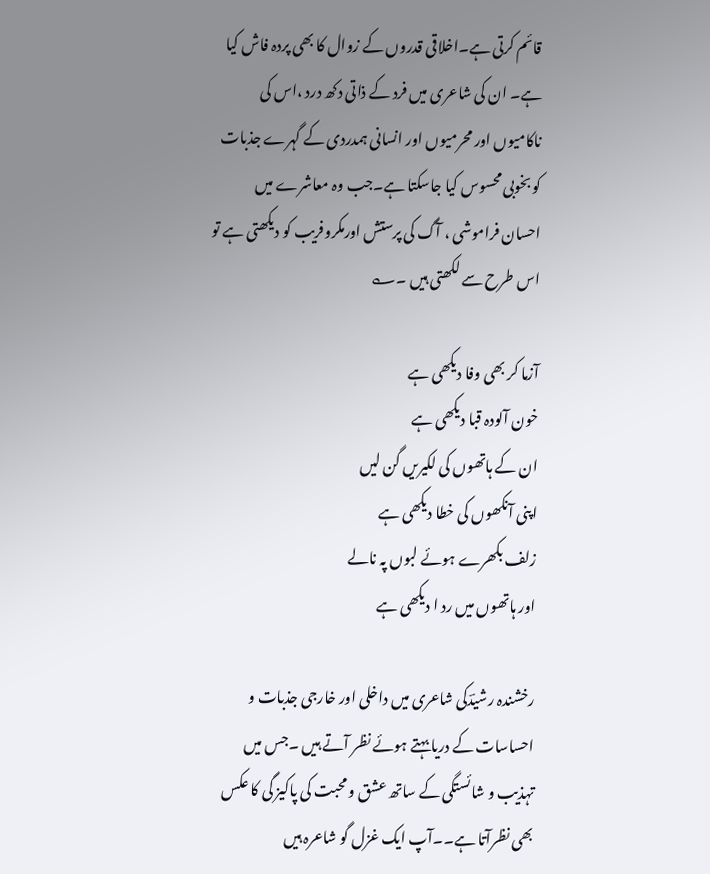قائم کرتی ہے۔اخلاقی قدروں کے زوال کا بھی پردہ فاش کیا ہے۔ ان کی شاعری میں فرد کے ذاتی دکھ درد ،اس کی ناکامیوں اور محرمیوں اور انسانی ہمدردی کے گہرے جذبات کو بخوبی محسوس کیا جاسکتا ہے۔جب وہ معاشرے میں احسان فراموشی ، آگ کی پرستش اورمکروفریب کو دیکھتی ہے تو اس طرح سے لکھتی ہیں ۔؎

آزما کر بھی وفا دیکھی ہے
خون آلودہ قبا دیکھی ہے
ان کے ہاتھوں کی لکیریں گن لیں
اپنی آنکھوں کی خطا دیکھی ہے
زلف بکھرے ہوئے لبوں پہ نالے
اور ہاتھوں میں رد ا دیکھی ہے

رخشندہ رشیدؔکی شاعری میں داخلی اور خارجی جذبات و احساسات کے دریا بہتے ہوئے نظر آتے ہیں ۔جس میں تہذیب و شائستگی کے ساتھ عشق و محبت کی پاکیز گی کا عکس بھی نظرآتا ہے۔۔آپ ایک غزل گو شاعرہ ہیں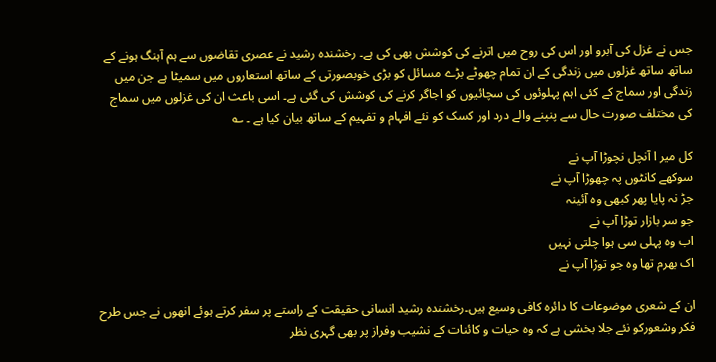جس نے غزل کی آبرو اور اس کی روح میں اترنے کی کوشش بھی کی ہے۔ رخشندہ رشید نے عصری تقاضوں سے ہم آہنگ ہونے کے ساتھ ساتھ غزلوں میں زندگی کے ان تمام چھوٹے بڑے مسائل کو بڑی خوبصورتی کے ساتھ استعاروں میں سمیٹا ہے جن میں زندگی اور سماج کے کئی اہم پہلوئوں کی سچائیوں کو اجاگر کرنے کی کوشش کی گئی ہے۔ اسی باعث ان کی غزلوں میں سماج کی مختلف صورت حال سے پنپنے والے درد اور کسک کو نئے افہام و تفہیم کے ساتھ بیان کیا ہے ۔ ؎

کل میر ا آنچل نچوڑا آپ نے
سوکھے کانٹوں پہ چھوڑا آپ نے
جڑ نہ پایا پھر کبھی وہ آئینہ
جو سر بازار توڑا آپ نے
اب وہ پہلی سی ہوا چلتی نہیں
اک بھرم تھا وہ جو توڑا آپ نے

ان کے شعری موضوعات کا دائرہ کافی وسیع ہیں۔رخشندہ رشید انسانی حقیقت کے راستے پر سفر کرتے ہوئے انھوں نے جس طرح فکر وشعورکو نئے جلا بخشی ہے کہ وہ حیات و کائنات کے نشیب وفراز پر بھی گہری نظر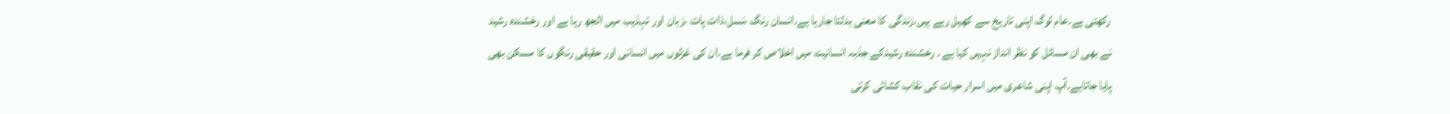رکھتی ہے۔عام لوگ اپنی تاریخ سے کھیل رہے ہیں۔زندگی کا معنی بدلتا جارہا ہے۔انسان رنگ ،نسل،ذات پات ،زبان اور تہذیب میں الجھ رہا ہے اور رخشندہ رشید نے بھی ان مسائل کو نظر انداز نہیں کیا ہے ۔ رخشندہ رشیدکے جذبہ انسانیت میں اخلاص کر فرما ہے۔ان کی غزلوں میں انسانی اور حقیقی رنگوں کا مسکن بھی پایا جاتاہے۔آپ اپنی شاعری میں اسرار حیات کی نقاب کشائی کرتی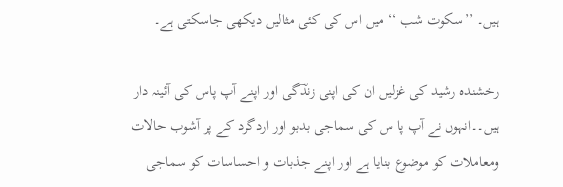ہیں۔ ’’سکوت شب ‘‘ میں اس کی کئی مثالیں دیکھی جاسکتی ہے۔

رخشندہ رشید کی غزلیں ان کی اپنی زندؔگی اور اپنے آپ پاس کی آئینہ دار ہیں۔۔انہوں نے آپ پا س کی سماجی بدبو اور اردگرد کے پر آشوب حالات ومعاملات کو موضوع بنایا ہے اور اپنے جذبات و احساسات کو سماجی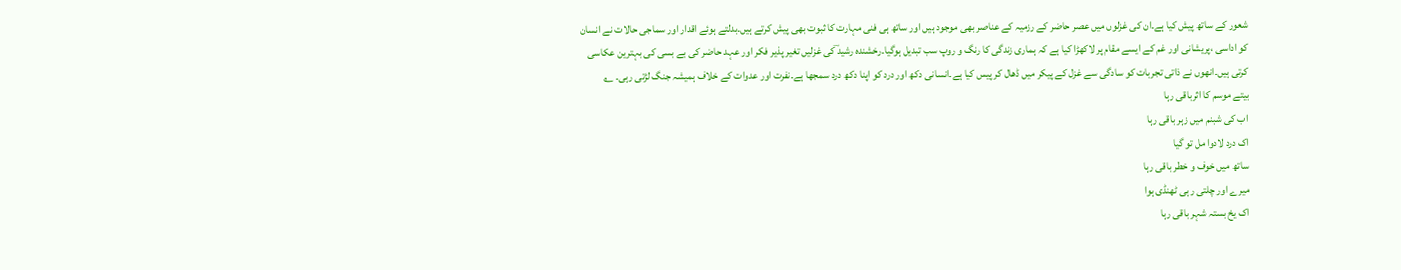شعور کے ساتھ پیش کیا ہے۔ان کی غزلوں میں عصر حاضر کے رزمیہ کے عناصر بھی موجود ہیں اور ساتھ ہی فنی مہارت کا ثبوت بھی پیش کرتے ہیں۔بدلتے ہوئے اقدار اور سماجی حالات نے انسان کو اداسی ،پریشانی اور غم کے ایسے مقام پر لاکھڑا کیا ہے کہ ہماری زندگی کا رنگ و روپ سب تبدیل ہوگیا۔رخشندہ رشید ؔکی غزلیں تغیر پذیر فکر اور عہد حاضر کی بے بسی کی بہترین عکاسی کرتی ہیں۔انھوں نے ذاتی تجربات کو سادگی سے غزل کے پیکر میں ڈھال کر پیس کیا ہے۔انسانی دکھ اور درد کو اپنا دکھ درد سمجھا ہے۔نفرت اور عدوات کے خلاف ہمیشہ جنگ لڑتی رہی۔ ؎
بیتے موسم کا اثرباقی رہا
اب کی شبنم میں زہر باقی رہا
اک درد لادوا مل تو گیا
ساتھ میں خوف و خطر باقی رہا
میرے اور چلتی رہی ٹھنڈی ہوا
اک یخ بستہ شہر باقی رہا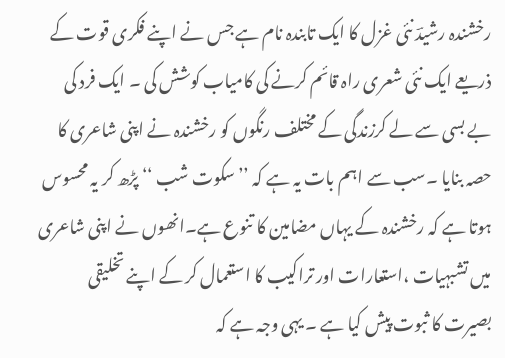رخشندہ رشیدؔ نئی غزل کا ایک تابندہ نام ہے جس نے اپنے فکری قوت کے ذریعے ایک نئی شعری راہ قائم کرنے کی کامیاب کوشش کی ۔ ایک فرد کی بے بسی سے لے کرزندگی کے مختلف رنگوں کو رخشندہ نے اپنی شاعری کا حصہ بنایا ۔سب سے اہم بات یہ ہے کہ ’’سکوت شب ‘‘ پڑھ کر یہ محسوس ہوتا ہے کہ رخشندہ کے یہاں مضامین کا تنوع ہے۔انھوں نے اپنی شاعری میں تشبہیات ،استعارات اور تراکیب کا استعمال کر کے اپنے تخلیقی بصیرت کا ثبوت پیش کیا ہے ۔ یہی وجہ ہے کہ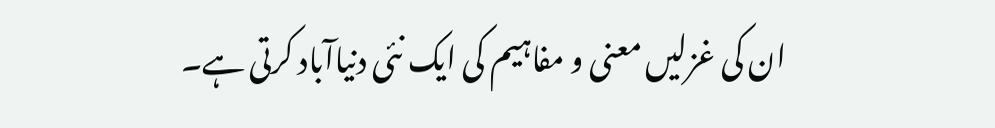ان کی غزلیں معنی و مفاہیم کی ایک نئی دنیاآباد کرتی ہے۔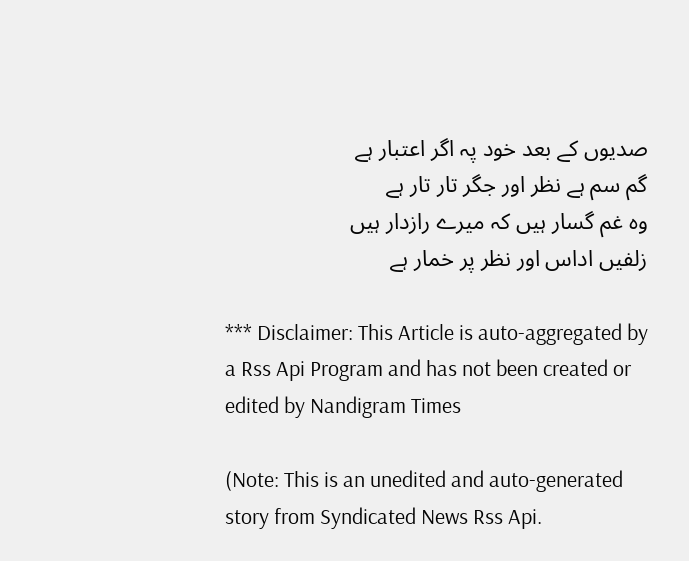صدیوں کے بعد خود پہ اگر اعتبار ہے
گم سم ہے نظر اور جگر تار تار ہے
وہ غم گسار ہیں کہ میرے رازدار ہیں
زلفیں اداس اور نظر پر خمار ہے

*** Disclaimer: This Article is auto-aggregated by a Rss Api Program and has not been created or edited by Nandigram Times

(Note: This is an unedited and auto-generated story from Syndicated News Rss Api.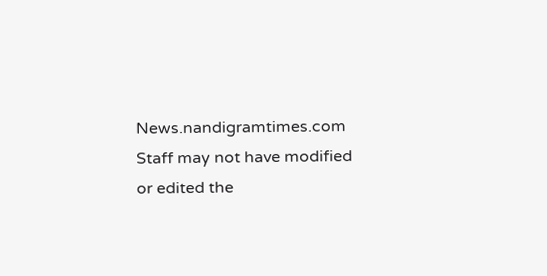News.nandigramtimes.com Staff may not have modified or edited the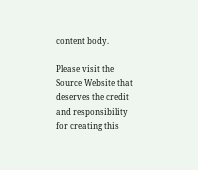content body.

Please visit the Source Website that deserves the credit and responsibility for creating this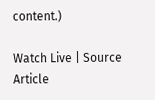content.)

Watch Live | Source Article